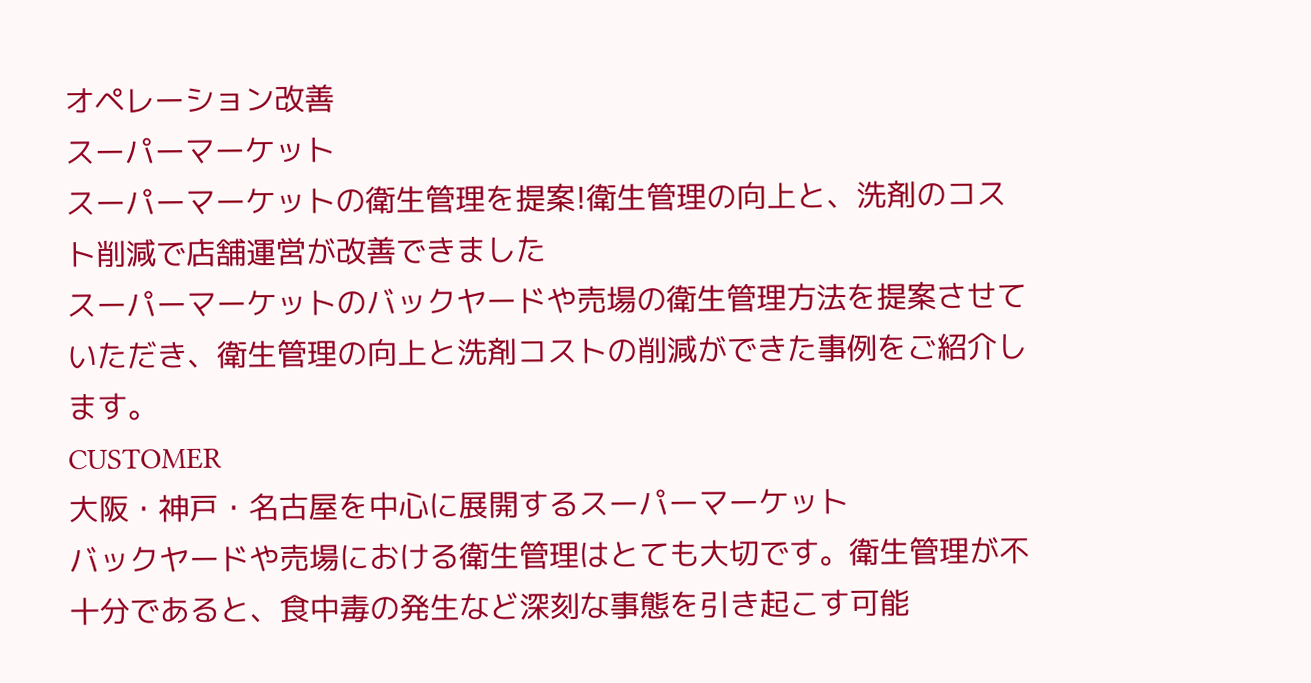オペレーション改善
スーパーマーケット
スーパーマーケットの衛生管理を提案!衛生管理の向上と、洗剤のコスト削減で店舗運営が改善できました
スーパーマーケットのバックヤードや売場の衛生管理方法を提案させていただき、衛生管理の向上と洗剤コストの削減ができた事例をご紹介します。
CUSTOMER
大阪・神戸・名古屋を中心に展開するスーパーマーケット
バックヤードや売場における衛生管理はとても大切です。衛生管理が不十分であると、食中毒の発生など深刻な事態を引き起こす可能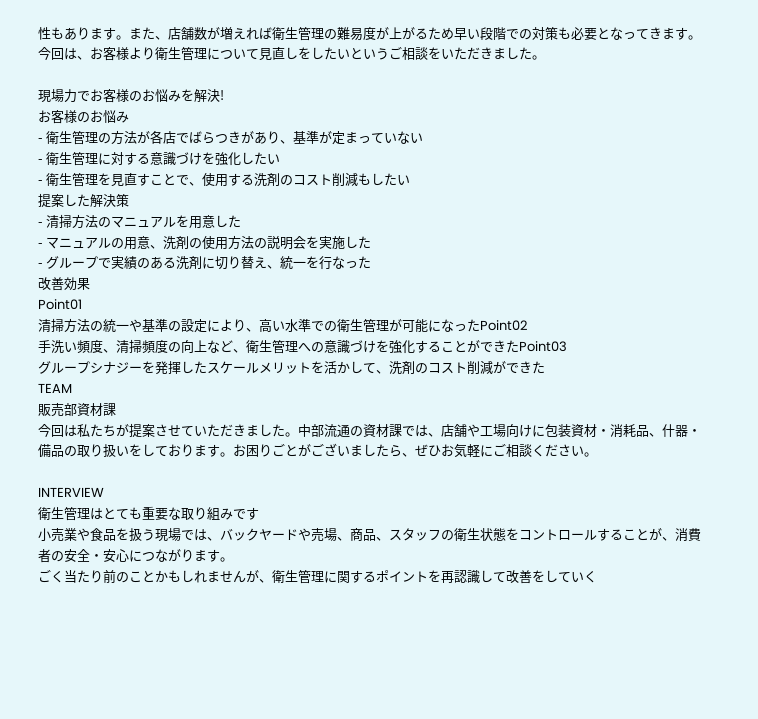性もあります。また、店舗数が増えれば衛生管理の難易度が上がるため早い段階での対策も必要となってきます。今回は、お客様より衛生管理について見直しをしたいというご相談をいただきました。

現場力でお客様のお悩みを解決!
お客様のお悩み
- 衛生管理の方法が各店でばらつきがあり、基準が定まっていない
- 衛生管理に対する意識づけを強化したい
- 衛生管理を見直すことで、使用する洗剤のコスト削減もしたい
提案した解決策
- 清掃方法のマニュアルを用意した
- マニュアルの用意、洗剤の使用方法の説明会を実施した
- グループで実績のある洗剤に切り替え、統一を行なった
改善効果
Point01
清掃方法の統一や基準の設定により、高い水準での衛生管理が可能になったPoint02
手洗い頻度、清掃頻度の向上など、衛生管理への意識づけを強化することができたPoint03
グループシナジーを発揮したスケールメリットを活かして、洗剤のコスト削減ができた
TEAM
販売部資材課
今回は私たちが提案させていただきました。中部流通の資材課では、店舗や工場向けに包装資材・消耗品、什器・備品の取り扱いをしております。お困りごとがございましたら、ぜひお気軽にご相談ください。

INTERVIEW
衛生管理はとても重要な取り組みです
小売業や食品を扱う現場では、バックヤードや売場、商品、スタッフの衛生状態をコントロールすることが、消費者の安全・安心につながります。
ごく当たり前のことかもしれませんが、衛生管理に関するポイントを再認識して改善をしていく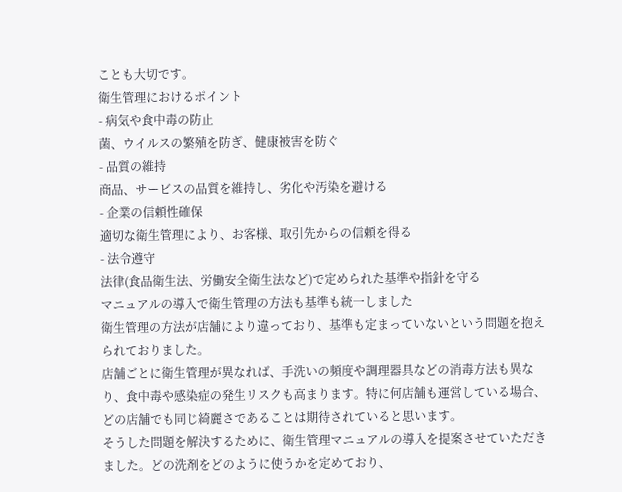ことも大切です。
衛生管理におけるポイント
- 病気や食中毒の防止
菌、ウイルスの繁殖を防ぎ、健康被害を防ぐ
- 品質の維持
商品、サービスの品質を維持し、劣化や汚染を避ける
- 企業の信頼性確保
適切な衛生管理により、お客様、取引先からの信頼を得る
- 法令遵守
法律(食品衛生法、労働安全衛生法など)で定められた基準や指針を守る
マニュアルの導入で衛生管理の方法も基準も統一しました
衛生管理の方法が店舗により違っており、基準も定まっていないという問題を抱えられておりました。
店舗ごとに衛生管理が異なれば、手洗いの頻度や調理器具などの消毒方法も異なり、食中毒や感染症の発生リスクも高まります。特に何店舗も運営している場合、どの店舗でも同じ綺麗さであることは期待されていると思います。
そうした問題を解決するために、衛生管理マニュアルの導入を提案させていただきました。どの洗剤をどのように使うかを定めており、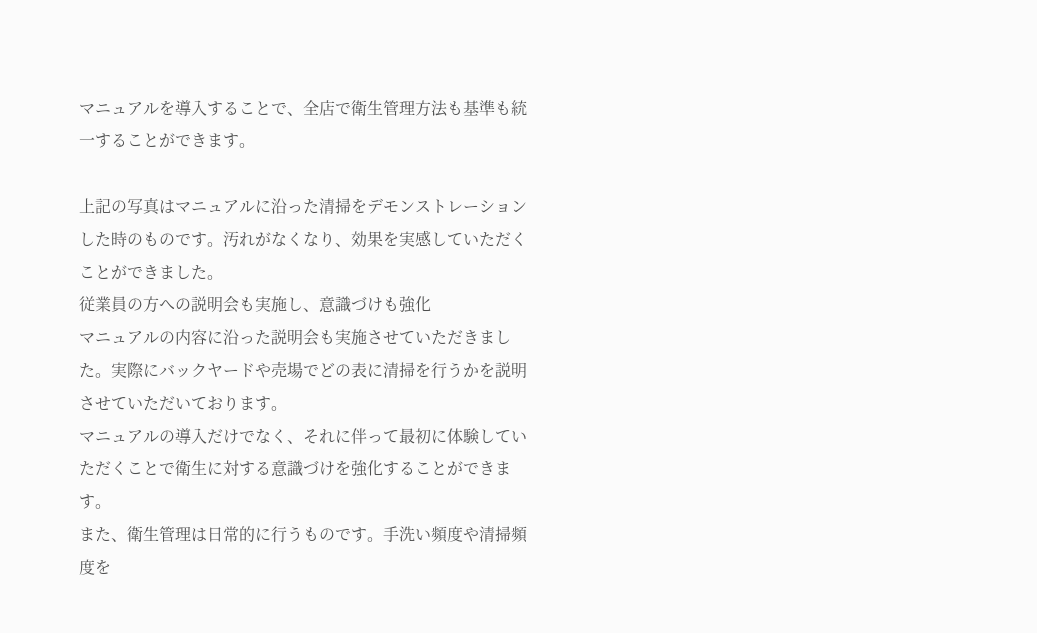マニュアルを導入することで、全店で衛生管理方法も基準も統一することができます。

上記の写真はマニュアルに沿った清掃をデモンストレーションした時のものです。汚れがなくなり、効果を実感していただくことができました。
従業員の方への説明会も実施し、意識づけも強化
マニュアルの内容に沿った説明会も実施させていただきました。実際にバックヤードや売場でどの表に清掃を行うかを説明させていただいております。
マニュアルの導入だけでなく、それに伴って最初に体験していただくことで衛生に対する意識づけを強化することができます。
また、衛生管理は日常的に行うものです。手洗い頻度や清掃頻度を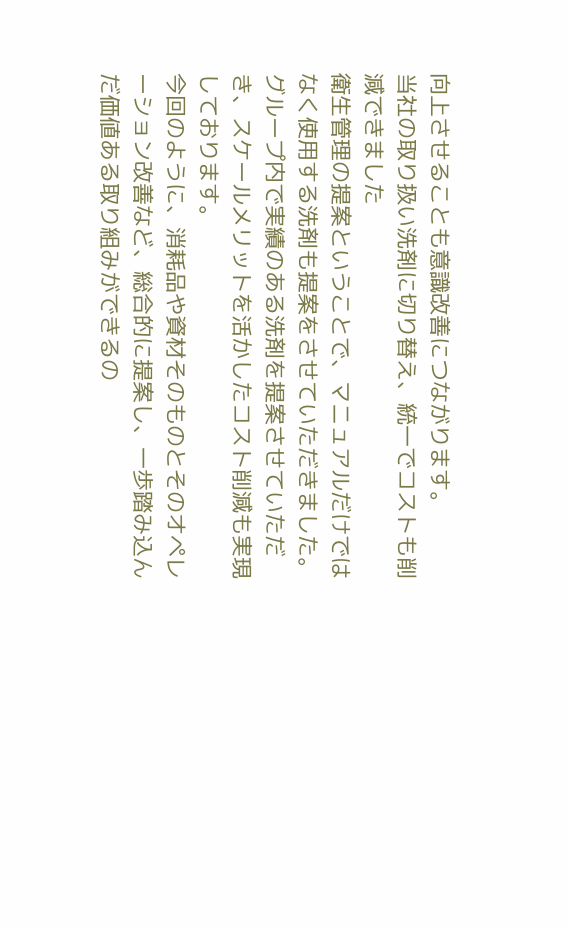向上させることも意識改善につながります。
当社の取り扱い洗剤に切り替え、統一でコストも削減できました
衛生管理の提案ということで、マニュアルだけではなく使用する洗剤も提案をさせていただきました。
グループ内で実績のある洗剤を提案させていただき、スケールメリットを活かしたコスト削減も実現しております。
今回のように、消耗品や資材そのものとそのオペレーション改善など、総合的に提案し、一歩踏み込んだ価値ある取り組みができるの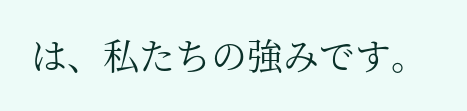は、私たちの強みです。